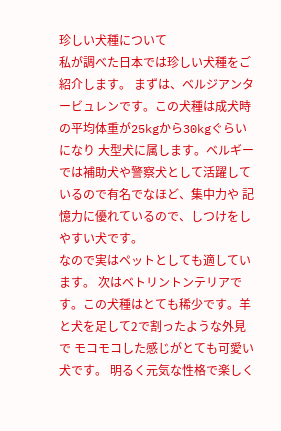珍しい犬種について
私が調べた日本では珍しい犬種をご紹介します。 まずは、ベルジアンタービュレンです。この犬種は成犬時の平均体重が25kgから30kgぐらいになり 大型犬に属します。ベルギーでは補助犬や警察犬として活躍しているので有名でなほど、集中力や 記憶力に優れているので、しつけをしやすい犬です。
なので実はペットとしても適しています。 次はベトリントンテリアです。この犬種はとても稀少です。羊と犬を足して2で割ったような外見で モコモコした感じがとても可愛い犬です。 明るく元気な性格で楽しく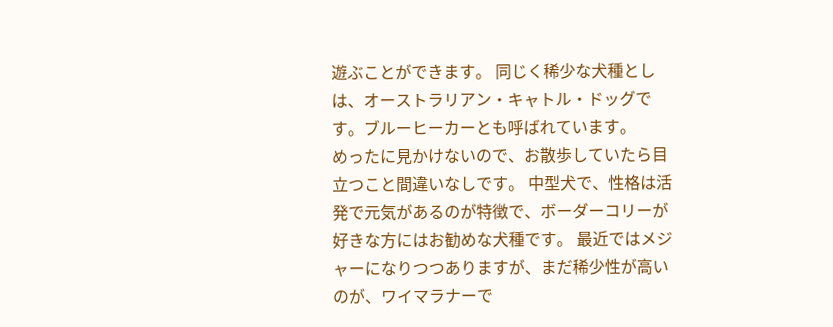遊ぶことができます。 同じく稀少な犬種としは、オーストラリアン・キャトル・ドッグです。ブルーヒーカーとも呼ばれています。
めったに見かけないので、お散歩していたら目立つこと間違いなしです。 中型犬で、性格は活発で元気があるのが特徴で、ボーダーコリーが好きな方にはお勧めな犬種です。 最近ではメジャーになりつつありますが、まだ稀少性が高いのが、ワイマラナーで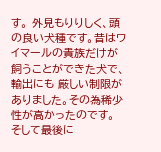す。 外見もりりしく、頭の良い犬種です。昔はワイマールの貴族だけが飼うことができた犬で、輸出にも 厳しい制限がありました。その為稀少性が高かったのです。
そして最後に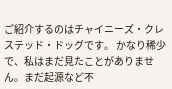ご紹介するのはチャイニーズ・クレステッド・ドッグです。 かなり稀少で、私はまだ見たことがありません。まだ起源など不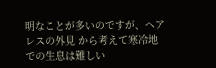明なことが多いのですが、ヘアレスの外見 から考えて寒冷地での生息は難しい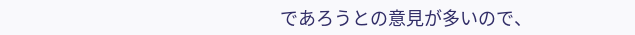であろうとの意見が多いので、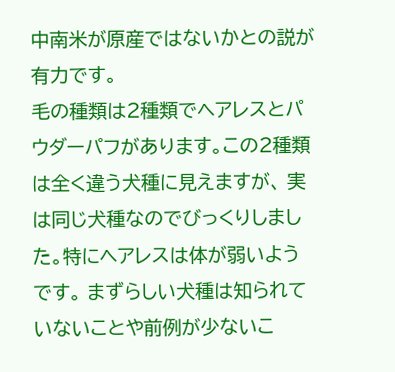中南米が原産ではないかとの説が有力です。
毛の種類は2種類でヘアレスとパウダーパフがあります。この2種類は全く違う犬種に見えますが、 実は同じ犬種なのでびっくりしました。特にヘアレスは体が弱いようです。 まずらしい犬種は知られていないことや前例が少ないこ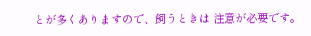とが多くありますので、飼うときは 注意が必要です。